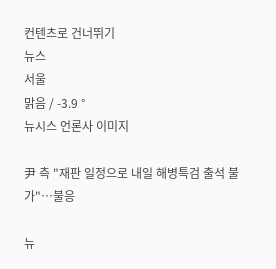컨텐츠로 건너뛰기
뉴스
서울
맑음 / -3.9 °
뉴시스 언론사 이미지

尹 측 "재판 일정으로 내일 해병특검 출석 불가"…불응

뉴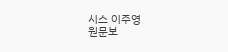시스 이주영
원문보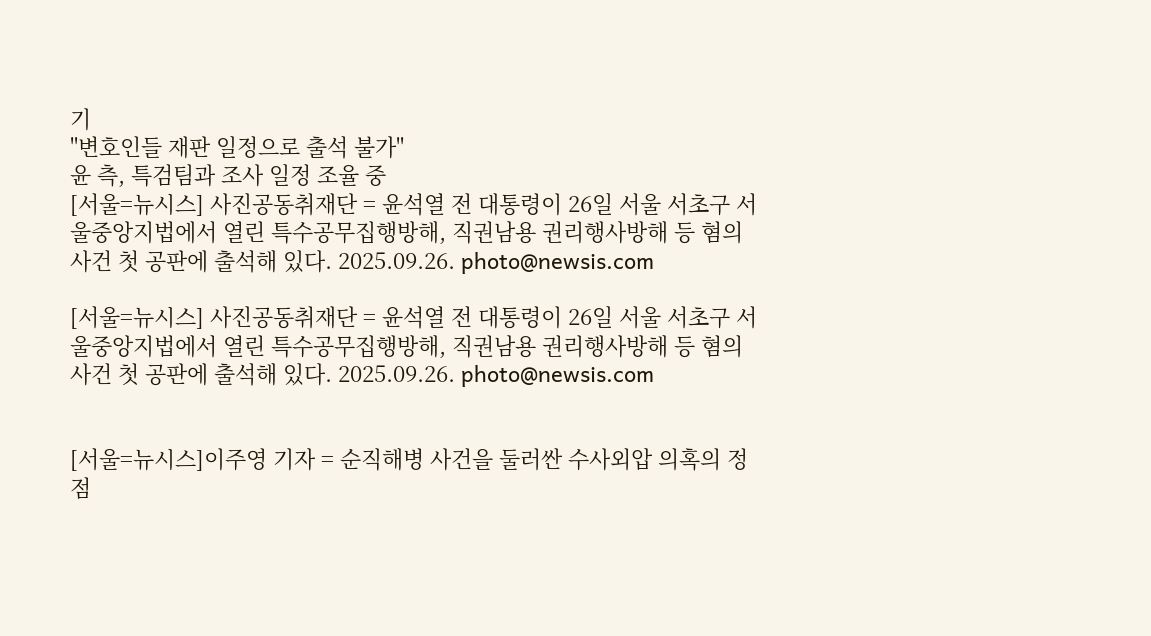기
"변호인들 재판 일정으로 출석 불가"
윤 측, 특검팀과 조사 일정 조율 중
[서울=뉴시스] 사진공동취재단 = 윤석열 전 대통령이 26일 서울 서초구 서울중앙지법에서 열린 특수공무집행방해, 직권남용 권리행사방해 등 혐의 사건 첫 공판에 출석해 있다. 2025.09.26. photo@newsis.com

[서울=뉴시스] 사진공동취재단 = 윤석열 전 대통령이 26일 서울 서초구 서울중앙지법에서 열린 특수공무집행방해, 직권남용 권리행사방해 등 혐의 사건 첫 공판에 출석해 있다. 2025.09.26. photo@newsis.com


[서울=뉴시스]이주영 기자 = 순직해병 사건을 둘러싼 수사외압 의혹의 정점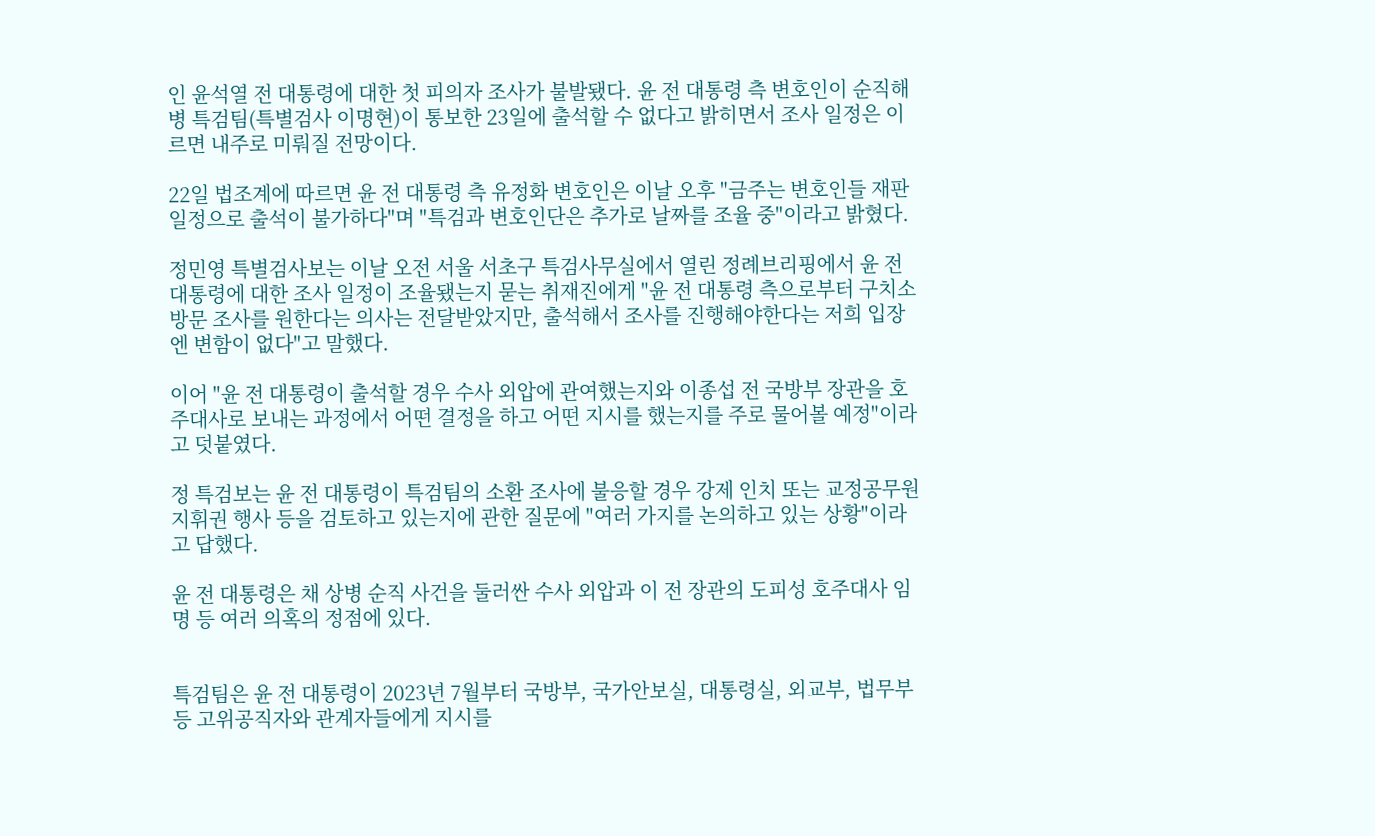인 윤석열 전 대통령에 대한 첫 피의자 조사가 불발됐다. 윤 전 대통령 측 변호인이 순직해병 특검팀(특별검사 이명현)이 통보한 23일에 출석할 수 없다고 밝히면서 조사 일정은 이르면 내주로 미뤄질 전망이다.

22일 법조계에 따르면 윤 전 대통령 측 유정화 변호인은 이날 오후 "금주는 변호인들 재판 일정으로 출석이 불가하다"며 "특검과 변호인단은 추가로 날짜를 조율 중"이라고 밝혔다.

정민영 특별검사보는 이날 오전 서울 서초구 특검사무실에서 열린 정례브리핑에서 윤 전 대통령에 대한 조사 일정이 조율됐는지 묻는 취재진에게 "윤 전 대통령 측으로부터 구치소 방문 조사를 원한다는 의사는 전달받았지만, 출석해서 조사를 진행해야한다는 저희 입장엔 변함이 없다"고 말했다.

이어 "윤 전 대통령이 출석할 경우 수사 외압에 관여했는지와 이종섭 전 국방부 장관을 호주대사로 보내는 과정에서 어떤 결정을 하고 어떤 지시를 했는지를 주로 물어볼 예정"이라고 덧붙였다.

정 특검보는 윤 전 대통령이 특검팀의 소환 조사에 불응할 경우 강제 인치 또는 교정공무원 지휘권 행사 등을 검토하고 있는지에 관한 질문에 "여러 가지를 논의하고 있는 상황"이라고 답했다.

윤 전 대통령은 채 상병 순직 사건을 둘러싼 수사 외압과 이 전 장관의 도피성 호주대사 임명 등 여러 의혹의 정점에 있다.


특검팀은 윤 전 대통령이 2023년 7월부터 국방부, 국가안보실, 대통령실, 외교부, 법무부 등 고위공직자와 관계자들에게 지시를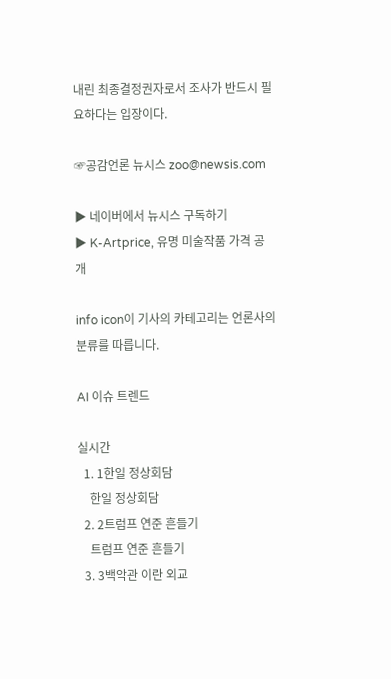내린 최종결정권자로서 조사가 반드시 필요하다는 입장이다.

☞공감언론 뉴시스 zoo@newsis.com

▶ 네이버에서 뉴시스 구독하기
▶ K-Artprice, 유명 미술작품 가격 공개

info icon이 기사의 카테고리는 언론사의 분류를 따릅니다.

AI 이슈 트렌드

실시간
  1. 1한일 정상회담
    한일 정상회담
  2. 2트럼프 연준 흔들기
    트럼프 연준 흔들기
  3. 3백악관 이란 외교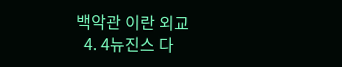백악관 이란 외교
  4. 4뉴진스 다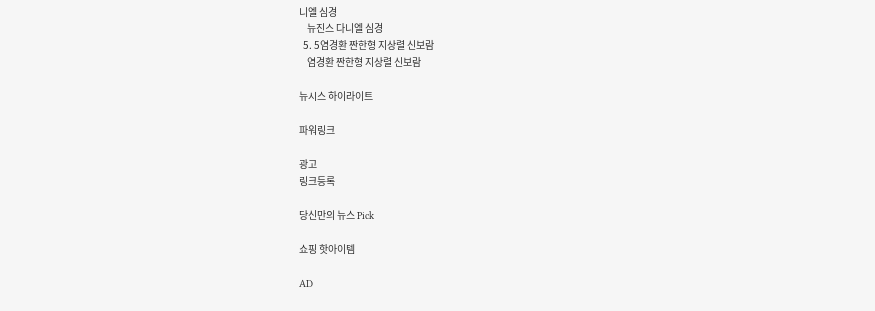니엘 심경
    뉴진스 다니엘 심경
  5. 5염경환 짠한형 지상렬 신보람
    염경환 짠한형 지상렬 신보람

뉴시스 하이라이트

파워링크

광고
링크등록

당신만의 뉴스 Pick

쇼핑 핫아이템

AD